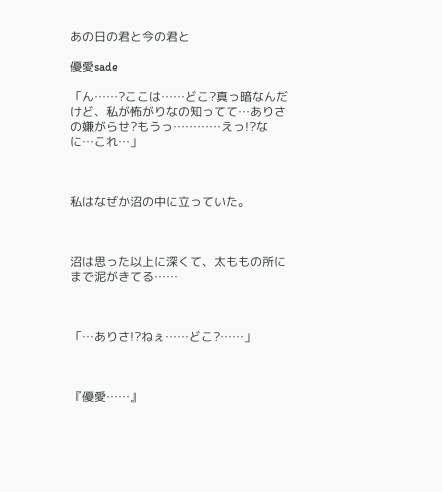あの日の君と今の君と

優愛sade

「ん……?ここは……どこ?真っ暗なんだけど、私が怖がりなの知ってて…ありさ
の嫌がらせ?もうっ…………えっ!?なに…これ…」



私はなぜか沼の中に立っていた。



沼は思った以上に深くて、太ももの所にまで泥がきてる……



「…ありさ!?ねぇ……どこ?……」



『優愛……』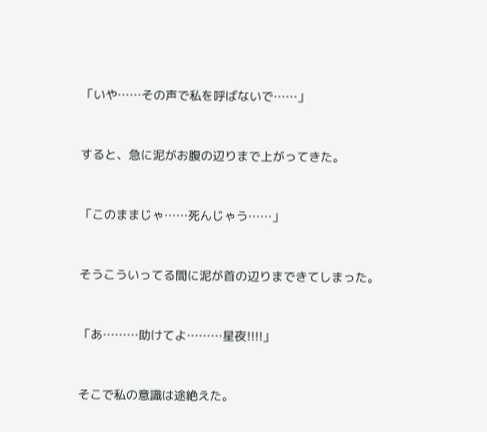「いや……その声で私を呼ばないで……」



すると、急に泥がお腹の辺りまで上がってきた。



「このままじゃ……死んじゃう……」



そうこういってる間に泥が首の辺りまできてしまった。



「あ………助けてよ………星夜!!!!」



そこで私の意識は途絶えた。